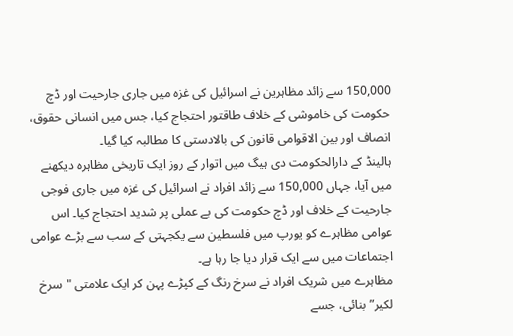150,000 سے زائد مظاہرین نے اسرائیل کی غزہ میں جاری جارحیت اور ڈچ حکومت کی خاموشی کے خلاف طاقتور احتجاج کیا، جس میں انسانی حقوق، انصاف اور بین الاقوامی قانون کی بالادستی کا مطالبہ کیا گیا۔
ہالینڈ کے دارالحکومت دی ہیگ میں اتوار کے روز ایک تاریخی مظاہرہ دیکھنے میں آیا، جہاں 150,000 سے زائد افراد نے اسرائیل کی غزہ میں جاری فوجی جارحیت کے خلاف اور ڈچ حکومت کی بے عملی پر شدید احتجاج کیا۔ اس عوامی مظاہرے کو یورپ میں فلسطین سے یکجہتی کے سب سے بڑے عوامی اجتماعات میں سے ایک قرار دیا جا رہا ہے۔
مظاہرے میں شریک افراد نے سرخ رنگ کے کپڑے پہن کر ایک علامتی "سرخ لکیر” بنائی، جسے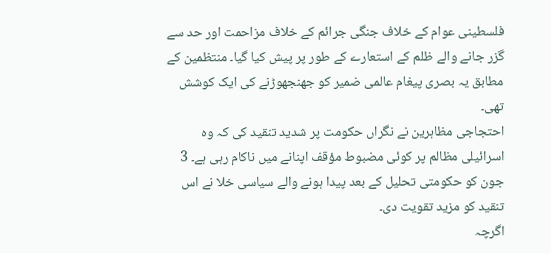فلسطینی عوام کے خلاف جنگی جرائم کے خلاف مزاحمت اور حد سے گزر جانے والے ظلم کے استعارے کے طور پر پیش کیا گیا۔ منتظمین کے مطابق یہ بصری پیغام عالمی ضمیر کو جھنجھوڑنے کی ایک کوشش تھی۔
احتجاجی مظاہرین نے نگراں حکومت پر شدید تنقید کی کہ وہ اسرائیلی مظالم پر کوئی مضبوط مؤقف اپنانے میں ناکام رہی ہے۔ 3 جون کو حکومتی تحلیل کے بعد پیدا ہونے والے سیاسی خلا نے اس تنقید کو مزید تقویت دی۔
اگرچہ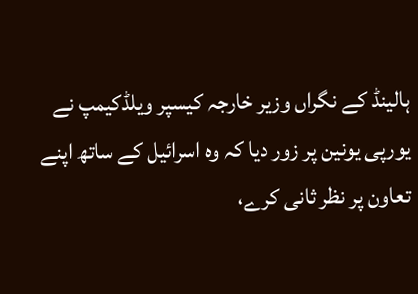ہالینڈ کے نگراں وزیر خارجہ کیسپر ویلڈکیمپ نے یورپی یونین پر زور دیا کہ وہ اسرائیل کے ساتھ اپنے تعاون پر نظر ثانی کرے،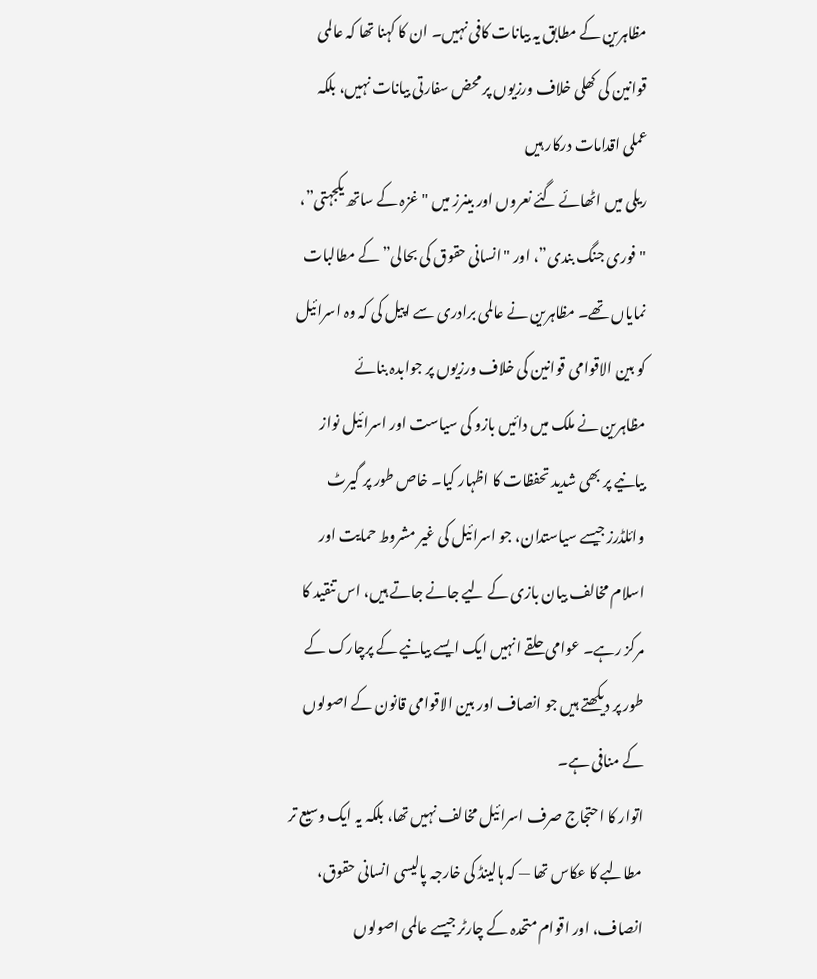مظاہرین کے مطابق یہ بیانات کافی نہیں۔ ان کا کہنا تھا کہ عالمی قوانین کی کھلی خلاف ورزیوں پر محض سفارتی بیانات نہیں، بلکہ عملی اقدامات درکار ہیں
ریلی میں اٹھائے گئے نعروں اور بینرز میں "غزہ کے ساتھ یکجہتی”، "فوری جنگ بندی”، اور "انسانی حقوق کی بحالی” کے مطالبات نمایاں تھے۔ مظاہرین نے عالمی برادری سے اپیل کی کہ وہ اسرائیل کو بین الاقوامی قوانین کی خلاف ورزیوں پر جوابدہ بنائے
مظاہرین نے ملک میں دائیں بازو کی سیاست اور اسرائیل نواز بیانیے پر بھی شدید تحفظات کا اظہار کیا۔ خاص طور پر گیرٹ وائلڈرز جیسے سیاستدان، جو اسرائیل کی غیر مشروط حمایت اور اسلام مخالف بیان بازی کے لیے جانے جاتے ہیں، اس تنقید کا مرکز رہے۔ عوامی حلقے انہیں ایک ایسے بیانیے کے پرچارک کے طور پر دیکھتے ہیں جو انصاف اور بین الاقوامی قانون کے اصولوں کے منافی ہے۔
اتوار کا احتجاج صرف اسرائیل مخالف نہیں تھا، بلکہ یہ ایک وسیع تر مطالبے کا عکاس تھا — کہ ہالینڈ کی خارجہ پالیسی انسانی حقوق، انصاف، اور اقوام متحدہ کے چارٹر جیسے عالمی اصولوں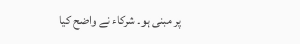پر مبنی ہو۔ شرکاء نے واضح کیا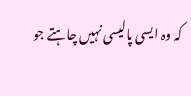کہ وہ ایسی پالیسی نہیں چاہتے جو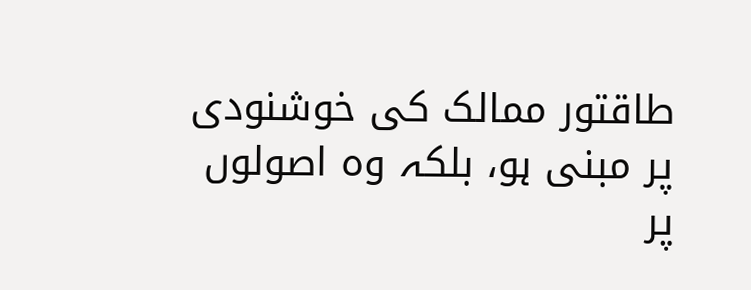طاقتور ممالک کی خوشنودی پر مبنی ہو، بلکہ وہ اصولوں پر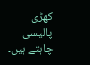کھڑی پالیسی چاہتے ہیں۔